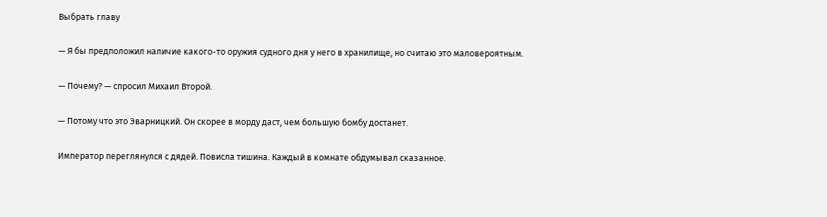Выбрать главу

— Я бы предположил наличие какого-то оружия судного дня у него в хранилище, но считаю это маловероятным.

— Почему? — спросил Михаил Второй.

— Потому что это Эварницкий. Он скорее в морду даст, чем большую бомбу достанет.

Император переглянулся с дядей. Повисла тишина. Каждый в комнате обдумывал сказанное.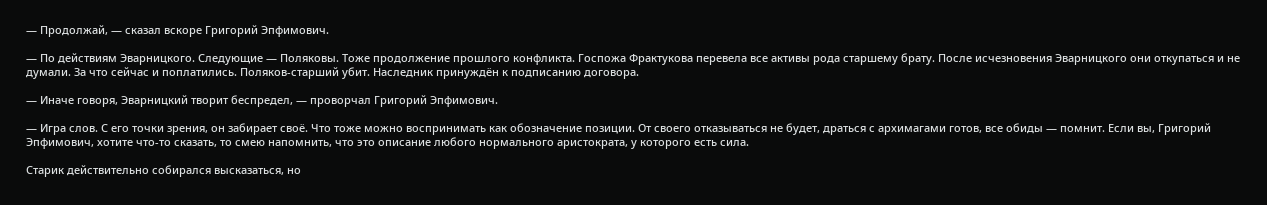— Продолжай, — сказал вскоре Григорий Эпфимович.

— По действиям Эварницкого. Следующие — Поляковы. Тоже продолжение прошлого конфликта. Госпожа Фрактукова перевела все активы рода старшему брату. После исчезновения Эварницкого они откупаться и не думали. За что сейчас и поплатились. Поляков-старший убит. Наследник принуждён к подписанию договора.

— Иначе говоря, Эварницкий творит беспредел, — проворчал Григорий Эпфимович.

— Игра слов. С его точки зрения, он забирает своё. Что тоже можно воспринимать как обозначение позиции. От своего отказываться не будет, драться с архимагами готов, все обиды — помнит. Если вы, Григорий Эпфимович, хотите что-то сказать, то смею напомнить, что это описание любого нормального аристократа, у которого есть сила.

Старик действительно собирался высказаться, но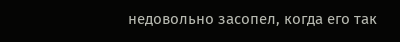недовольно засопел, когда его так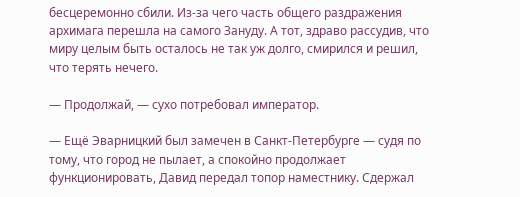бесцеремонно сбили. Из-за чего часть общего раздражения архимага перешла на самого Зануду. А тот, здраво рассудив, что миру целым быть осталось не так уж долго, смирился и решил, что терять нечего.

— Продолжай, — сухо потребовал император.

— Ещё Эварницкий был замечен в Санкт-Петербурге — судя по тому, что город не пылает, а спокойно продолжает функционировать, Давид передал топор наместнику. Сдержал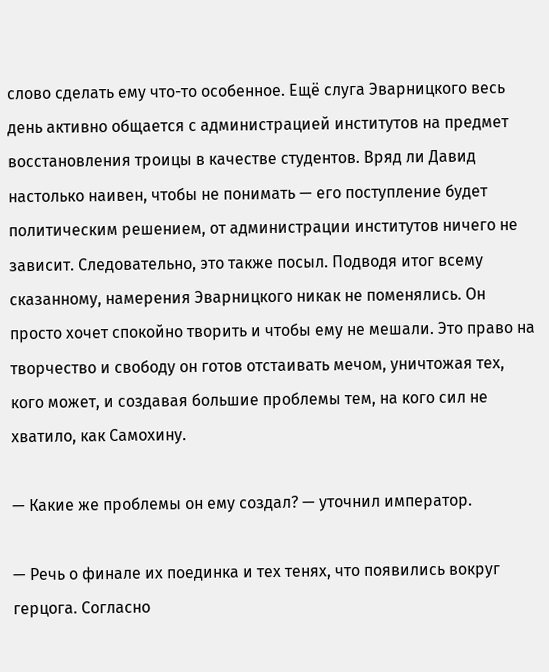слово сделать ему что-то особенное. Ещё слуга Эварницкого весь день активно общается с администрацией институтов на предмет восстановления троицы в качестве студентов. Вряд ли Давид настолько наивен, чтобы не понимать — его поступление будет политическим решением, от администрации институтов ничего не зависит. Следовательно, это также посыл. Подводя итог всему сказанному, намерения Эварницкого никак не поменялись. Он просто хочет спокойно творить и чтобы ему не мешали. Это право на творчество и свободу он готов отстаивать мечом, уничтожая тех, кого может, и создавая большие проблемы тем, на кого сил не хватило, как Самохину.

— Какие же проблемы он ему создал? — уточнил император.

— Речь о финале их поединка и тех тенях, что появились вокруг герцога. Согласно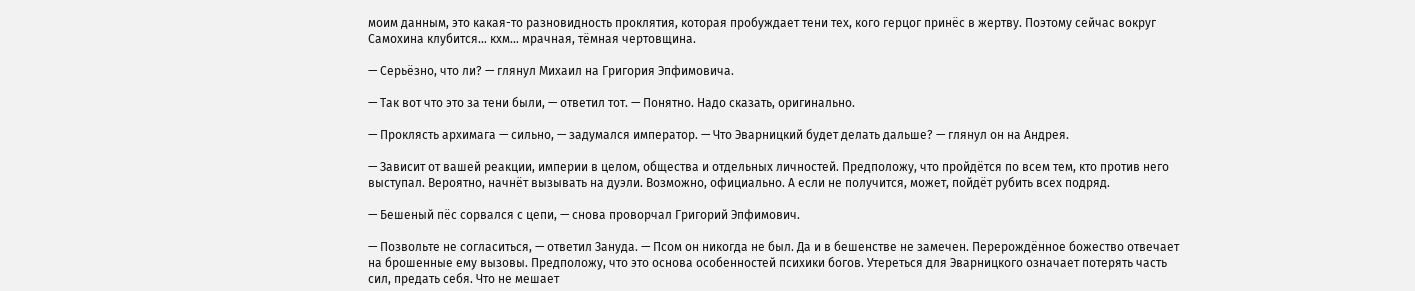моим данным, это какая-то разновидность проклятия, которая пробуждает тени тех, кого герцог принёс в жертву. Поэтому сейчас вокруг Самохина клубится… кхм… мрачная, тёмная чертовщина.

— Серьёзно, что ли? — глянул Михаил на Григория Эпфимовича.

— Так вот что это за тени были, — ответил тот. — Понятно. Надо сказать, оригинально.

— Проклясть архимага — сильно, — задумался император. — Что Эварницкий будет делать дальше? — глянул он на Андрея.

— Зависит от вашей реакции, империи в целом, общества и отдельных личностей. Предположу, что пройдётся по всем тем, кто против него выступал. Вероятно, начнёт вызывать на дуэли. Возможно, официально. А если не получится, может, пойдёт рубить всех подряд.

— Бешеный пёс сорвался с цепи, — снова проворчал Григорий Эпфимович.

— Позвольте не согласиться, — ответил Зануда. — Псом он никогда не был. Да и в бешенстве не замечен. Перерождённое божество отвечает на брошенные ему вызовы. Предположу, что это основа особенностей психики богов. Утереться для Эварницкого означает потерять часть сил, предать себя. Что не мешает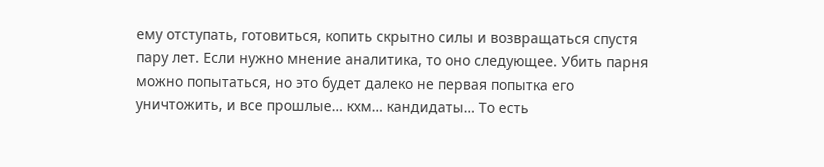ему отступать, готовиться, копить скрытно силы и возвращаться спустя пару лет. Если нужно мнение аналитика, то оно следующее. Убить парня можно попытаться, но это будет далеко не первая попытка его уничтожить, и все прошлые… кхм… кандидаты… То есть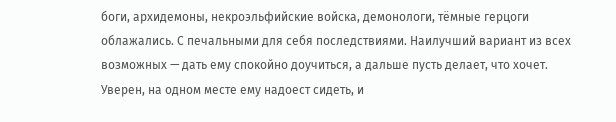боги, архидемоны, некроэльфийские войска, демонологи, тёмные герцоги облажались. С печальными для себя последствиями. Наилучший вариант из всех возможных — дать ему спокойно доучиться, а дальше пусть делает, что хочет. Уверен, на одном месте ему надоест сидеть, и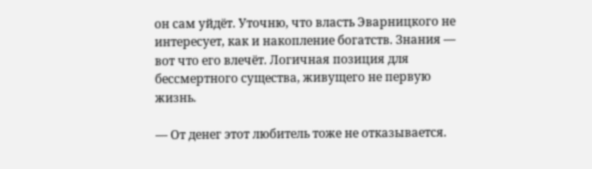он сам уйдёт. Уточню, что власть Эварницкого не интересует, как и накопление богатств. Знания — вот что его влечёт. Логичная позиция для бессмертного существа, живущего не первую жизнь.

— От денег этот любитель тоже не отказывается.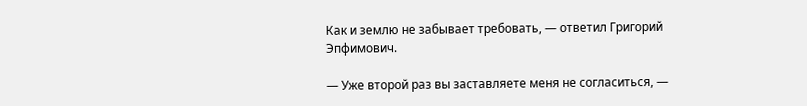Как и землю не забывает требовать, — ответил Григорий Эпфимович.

— Уже второй раз вы заставляете меня не согласиться, —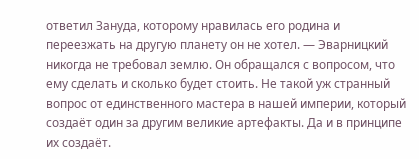ответил Зануда, которому нравилась его родина и переезжать на другую планету он не хотел. — Эварницкий никогда не требовал землю. Он обращался с вопросом, что ему сделать и сколько будет стоить. Не такой уж странный вопрос от единственного мастера в нашей империи, который создаёт один за другим великие артефакты. Да и в принципе их создаёт.